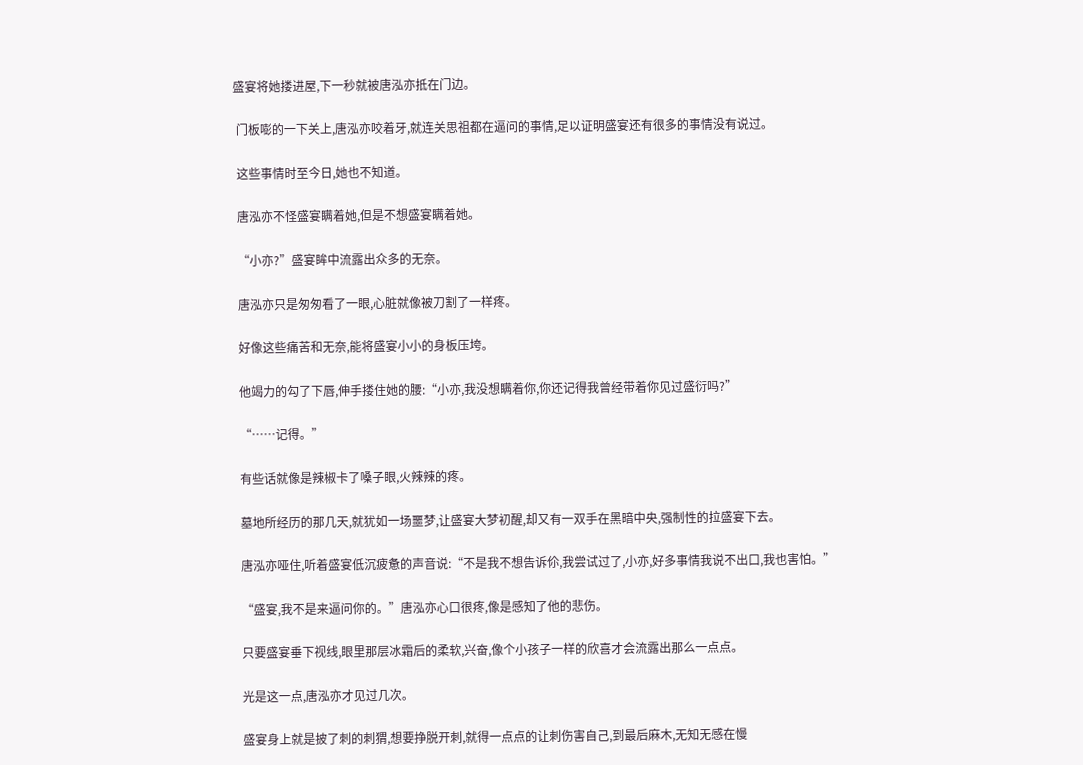盛宴将她搂进屋,下一秒就被唐泓亦抵在门边。

 门板嘭的一下关上,唐泓亦咬着牙,就连关思祖都在逼问的事情,足以证明盛宴还有很多的事情没有说过。

 这些事情时至今日,她也不知道。

 唐泓亦不怪盛宴瞒着她,但是不想盛宴瞒着她。

 “小亦?”盛宴眸中流露出众多的无奈。

 唐泓亦只是匆匆看了一眼,心脏就像被刀割了一样疼。

 好像这些痛苦和无奈,能将盛宴小小的身板压垮。

 他竭力的勾了下唇,伸手搂住她的腰:“小亦,我没想瞒着你,你还记得我曾经带着你见过盛衍吗?”

 “……记得。”

 有些话就像是辣椒卡了嗓子眼,火辣辣的疼。

 墓地所经历的那几天,就犹如一场噩梦,让盛宴大梦初醒,却又有一双手在黑暗中央,强制性的拉盛宴下去。

 唐泓亦哑住,听着盛宴低沉疲惫的声音说:“不是我不想告诉伱,我尝试过了,小亦,好多事情我说不出口,我也害怕。”

 “盛宴,我不是来逼问你的。”唐泓亦心口很疼,像是感知了他的悲伤。

 只要盛宴垂下视线,眼里那层冰霜后的柔软,兴奋,像个小孩子一样的欣喜才会流露出那么一点点。

 光是这一点,唐泓亦才见过几次。

 盛宴身上就是披了刺的刺猬,想要挣脱开刺,就得一点点的让刺伤害自己,到最后麻木,无知无感在慢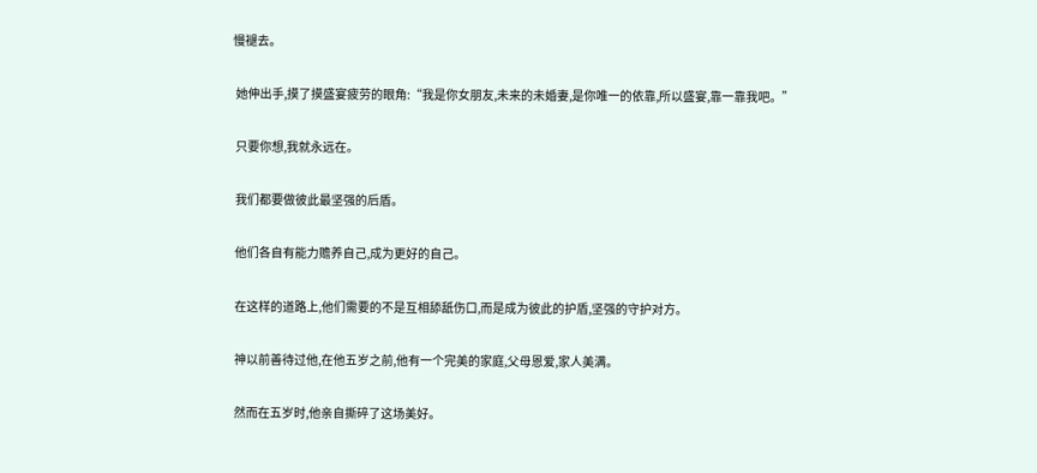慢褪去。

 她伸出手,摸了摸盛宴疲劳的眼角:“我是你女朋友,未来的未婚妻,是你唯一的依靠,所以盛宴,靠一靠我吧。”

 只要你想,我就永远在。

 我们都要做彼此最坚强的后盾。

 他们各自有能力赡养自己,成为更好的自己。

 在这样的道路上,他们需要的不是互相舔舐伤口,而是成为彼此的护盾,坚强的守护对方。

 神以前善待过他,在他五岁之前,他有一个完美的家庭,父母恩爱,家人美满。

 然而在五岁时,他亲自撕碎了这场美好。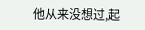他从来没想过,起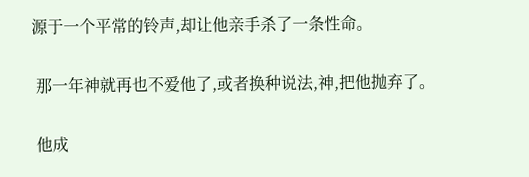源于一个平常的铃声,却让他亲手杀了一条性命。

 那一年神就再也不爱他了,或者换种说法,神,把他抛弃了。

 他成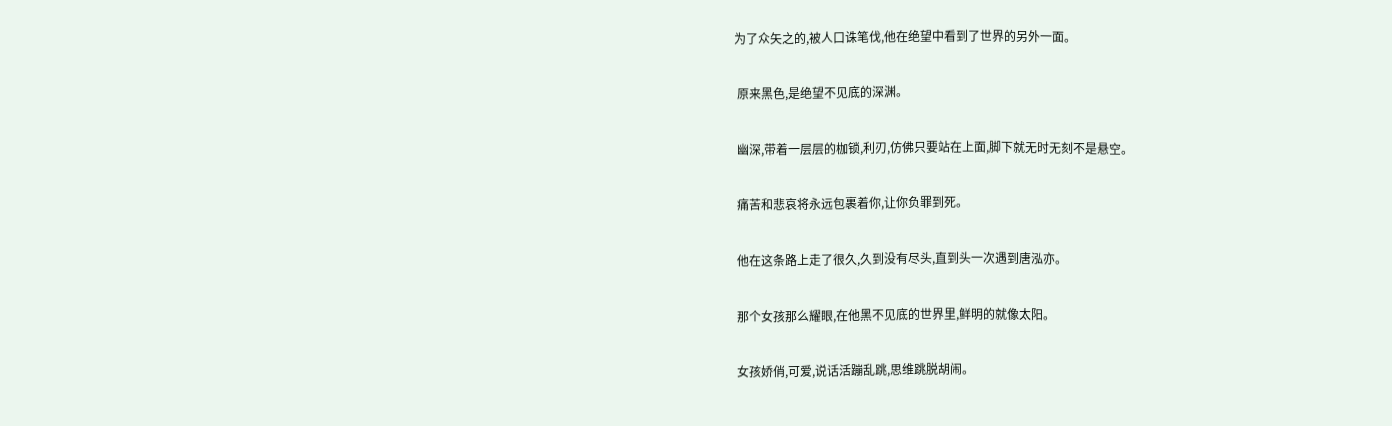为了众矢之的,被人口诛笔伐,他在绝望中看到了世界的另外一面。

 原来黑色,是绝望不见底的深渊。

 幽深,带着一层层的枷锁,利刃,仿佛只要站在上面,脚下就无时无刻不是悬空。

 痛苦和悲哀将永远包裹着你,让你负罪到死。

 他在这条路上走了很久,久到没有尽头,直到头一次遇到唐泓亦。

 那个女孩那么耀眼,在他黑不见底的世界里,鲜明的就像太阳。

 女孩娇俏,可爱,说话活蹦乱跳,思维跳脱胡闹。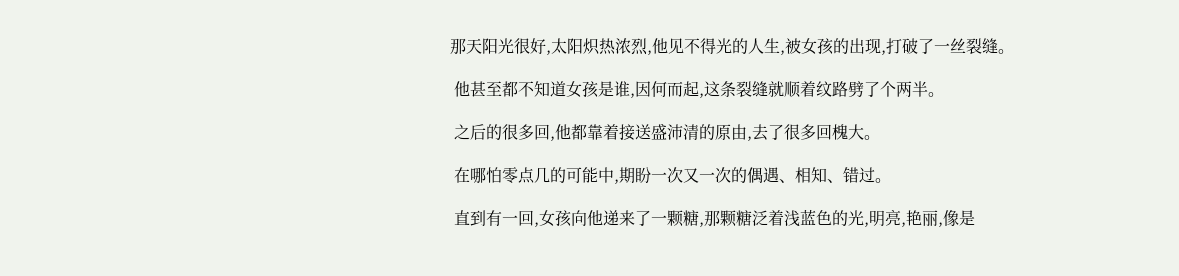那天阳光很好,太阳炽热浓烈,他见不得光的人生,被女孩的出现,打破了一丝裂缝。

 他甚至都不知道女孩是谁,因何而起,这条裂缝就顺着纹路劈了个两半。

 之后的很多回,他都靠着接送盛沛清的原由,去了很多回槐大。

 在哪怕零点几的可能中,期盼一次又一次的偶遇、相知、错过。

 直到有一回,女孩向他递来了一颗糖,那颗糖泛着浅蓝色的光,明亮,艳丽,像是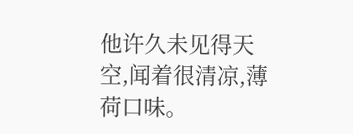他许久未见得天空,闻着很清凉,薄荷口味。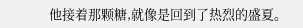他接着那颗糖,就像是回到了热烈的盛夏。